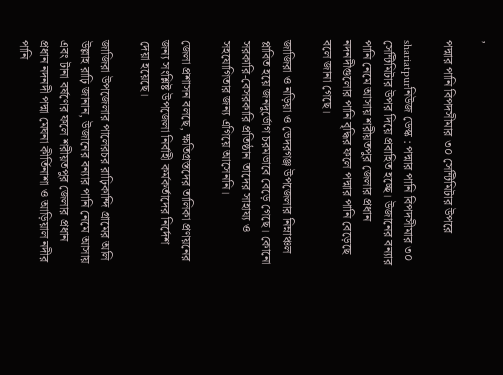,

পদ্মার পানি বিপদসীমার ৩০ সেন্টিমিটার উপরে

shariatpurনিউজ ডেস্ক : পদ্মার পানি বিপদসীমার ৩০ সেন্টিমিটার উপর দিয়ে প্রবাহিত হচ্ছে। উজানের বন্যার পানি নেমে আসায় শরীয়তপুর জেলার প্রধান নদনদীগুলোর পানি বৃদ্ধির ফলে পদ্মার পানি বেড়েছে বলে জানা গেছে।

জাজিরা ও নড়িয়া ও ভেদরগঞ্জ উপজেলার নিম্নাঞ্চল প্লাবিত হয়ে জনদুর্ভোগ চরমভাবে বেড়ে গেছে। কোনো সরকারি-বেসরকারি প্রতিষ্ঠান তাদের সাহায্য ও সহযোগিতার জন্য এগিয়ে আসেননি।

জেলা প্রশাসন বলছে, ক্ষতিগ্রস্তদের তালিকা প্রণয়নের জন্য সংশ্লিষ্ট উপজেলা নির্বাহী কর্মকর্তাদের নির্দেশ দেয়া হয়েছে।

জাজিরা উপজেলার পালেরচর রাঢ়িকান্দি গ্রামের অলি উল্লাহ রাঢ়ি জানান, উজানের বন্যার পানি নেমে আসায় এবং টানা বর্ষণের ফলে শরীয়তপুর জেলার প্রধান প্রধান নদনদী পদ্মা মেঘনা কীর্তিনাশা ও আড়িয়াল নদীর পানি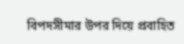বিপদসীমার উপর দিয়ে প্রবাহিত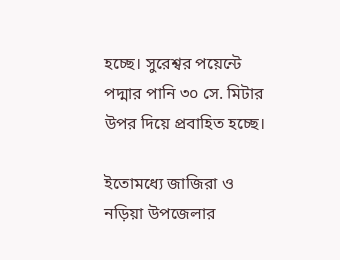হচ্ছে। সুরেশ্বর পয়েন্টে পদ্মার পানি ৩০ সে. মিটার উপর দিয়ে প্রবাহিত হচ্ছে।

ইতোমধ্যে জাজিরা ও নড়িয়া উপজেলার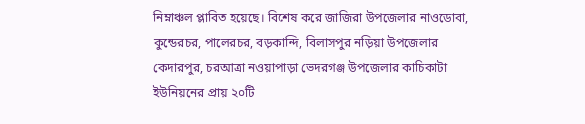নিম্নাঞ্চল প্লাবিত হয়েছে। বিশেষ করে জাজিরা উপজেলার নাওডোবা, কুন্ডেরচর, পালেরচর, বড়কান্দি, বিলাসপুর নড়িয়া উপজেলার কেদারপুর, চরআত্রা নওয়াপাড়া ভেদরগঞ্জ উপজেলার কাচিকাটা ইউনিয়নের প্রায় ২০টি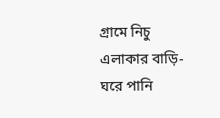গ্রামে নিচু এলাকার বাড়ি-ঘরে পানি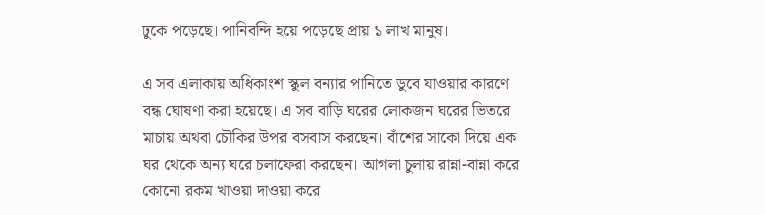ঢুকে পড়েছে। পানিবন্দি হয়ে পড়েছে প্রায় ১ লাখ মানুষ।

এ সব এলাকায় অধিকাংশ স্কুল বন্যার পানিতে ডুবে যাওয়ার কারণে বন্ধ ঘোষণা করা হয়েছে। এ সব বাড়ি ঘরের লোকজন ঘরের ভিতরে মাচায় অথবা চৌকির উপর বসবাস করছেন। বাঁশের সাকো দিয়ে এক ঘর থেকে অন্য ঘরে চলাফেরা করছেন। আগলা চুলায় রান্না-বান্না করে কোনো রকম খাওয়া দাওয়া করে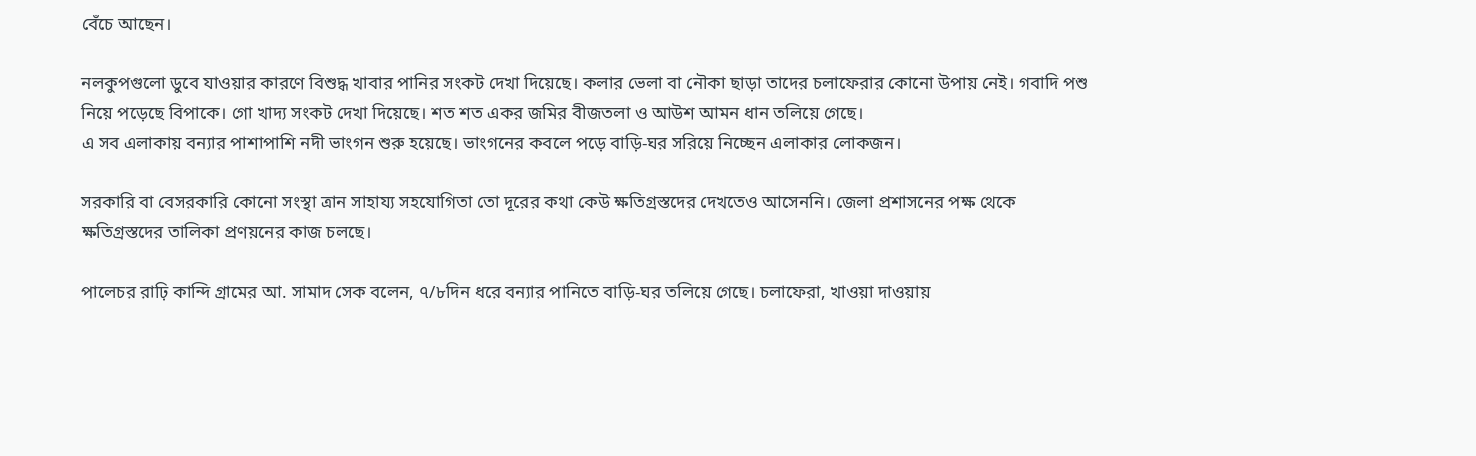বেঁচে আছেন।

নলকুপগুলো ডুবে যাওয়ার কারণে বিশুদ্ধ খাবার পানির সংকট দেখা দিয়েছে। কলার ভেলা বা নৌকা ছাড়া তাদের চলাফেরার কোনো উপায় নেই। গবাদি পশু নিয়ে পড়েছে বিপাকে। গো খাদ্য সংকট দেখা দিয়েছে। শত শত একর জমির বীজতলা ও আউশ আমন ধান তলিয়ে গেছে।
এ সব এলাকায় বন্যার পাশাপাশি নদী ভাংগন শুরু হয়েছে। ভাংগনের কবলে পড়ে বাড়ি-ঘর সরিয়ে নিচ্ছেন এলাকার লোকজন।

সরকারি বা বেসরকারি কোনো সংস্থা ত্রান সাহায্য সহযোগিতা তো দূরের কথা কেউ ক্ষতিগ্রস্তদের দেখতেও আসেননি। জেলা প্রশাসনের পক্ষ থেকে ক্ষতিগ্রস্তদের তালিকা প্রণয়নের কাজ চলছে।

পালেচর রাঢ়ি কান্দি গ্রামের আ. সামাদ সেক বলেন, ৭/৮দিন ধরে বন্যার পানিতে বাড়ি-ঘর তলিয়ে গেছে। চলাফেরা, খাওয়া দাওয়ায়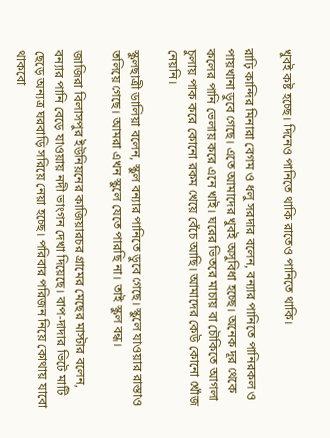খুবই কষ্ট হচ্ছে। দিনেও পানিতে থাকি রাতেও পানিতে থাকি।

রাঢ়ি কান্দির মিনারা বেগম ও ধলু সরদার বলেন, বন্যার পানিতে পানিরকল ও পায়খানা ডুবে গেছে। এতে আমাদের খুবই অসুবিধা হচ্ছে। অনেক দূর থেকে কলের পানি ভেলায় করে এনে খাই। ঘরের ভিতরে মাচায় বা চৌকিতে আগলা চুলায় পাক করে কোনো রকম খেয়ে বেঁচে আছি। আমাদের কেউ কোনো খোঁজ নেয়নি।

স্কুলছাত্রী ডালিয়া বলেন, স্কুল বন্যার পানিতে ডুবে গেছে। স্কুলে যাওয়ার রাস্তাও তলিয়ে গেছে। আমরা এখন স্কুলে যেতে পারছি না। তাই স্কুল বন্ধ।

জাজিরা বিলাসপুর ইউনিয়নের কাজিয়ারচর গ্রামের মেছের মাস্টার বলেন, বন্যার পানি বেড়ে যাওয়ায় নদী ভাংগন দেখা দিয়েছে। বাপ-দাদার ভিটে মাটি ছেড়ে অন্যত্র ঘরবাড়ি সরিয়ে নেয়া হচ্ছে। পরিবার পরিজন নিয়ে কোথায় যাবো থাকবো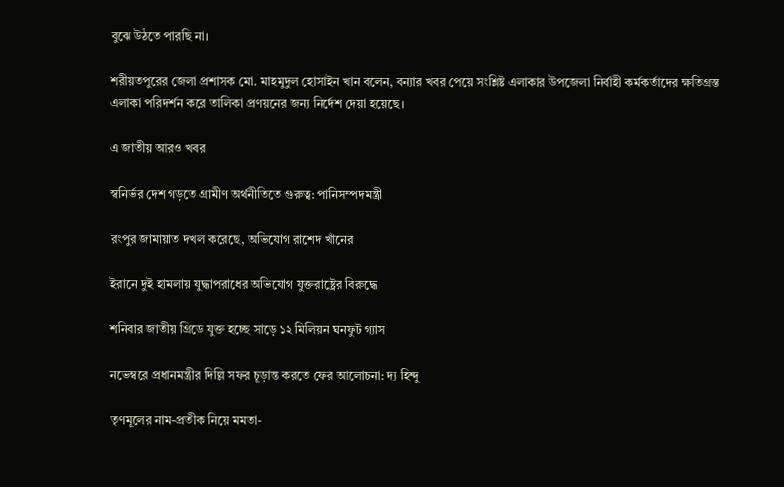বুঝে উঠতে পারছি না।

শরীয়তপুরের জেলা প্রশাসক মো. মাহমুদুল হোসাইন খান বলেন, বন্যার খবর পেয়ে সংশ্লিষ্ট এলাকার উপজেলা নির্বাহী কর্মকর্তাদের ক্ষতিগ্রস্ত এলাকা পরিদর্শন করে তালিকা প্রণয়নের জন্য নির্দেশ দেয়া হয়েছে।

এ জাতীয় আরও খবর

স্বনির্ভর দেশ গড়তে গ্রামীণ অর্থনীতিতে গুরুত্ব: পানিসম্পদমন্ত্রী

রংপুর জামায়াত দখল করেছে, অভিযোগ রাশেদ খাঁনের

ইরানে দুই হামলায় যুদ্ধাপরাধের অভিযোগ যুক্তরাষ্ট্রের বিরুদ্ধে

শনিবার জাতীয় গ্রিডে যুক্ত হচ্ছে সাড়ে ১২ মিলিয়ন ঘনফুট গ্যাস

নভেম্বরে প্রধানমন্ত্রীর দিল্লি সফর চূড়ান্ত করতে ফের আলোচনা: দ্য হিন্দু

তৃণমূলের নাম-প্রতীক নিয়ে মমতা-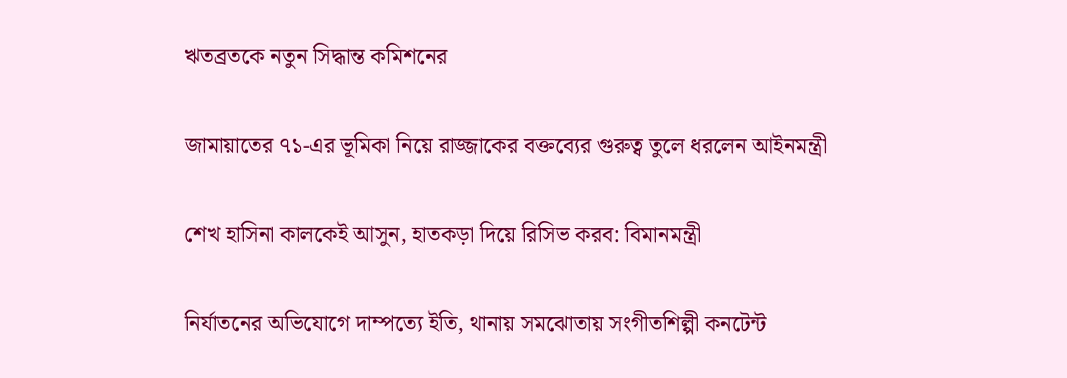ঋতব্রতকে নতুন সিদ্ধান্ত কমিশনের

জামায়াতের ৭১-এর ভূমিকা নিয়ে রাজ্জাকের বক্তব্যের গুরুত্ব তুলে ধরলেন আইনমন্ত্রী

শেখ হাসিনা কালকেই আসুন, হাতকড়া দিয়ে রিসিভ করব: বিমানমন্ত্রী

নির্যাতনের অভিযোগে দাম্পত্যে ইতি, থানায় সমঝোতায় সংগীতশিল্পী কনটেন্ট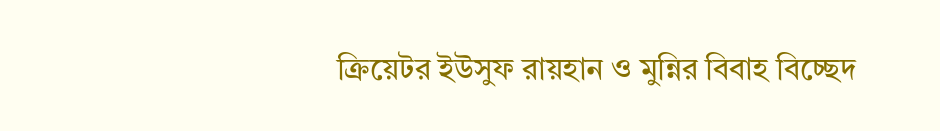ক্রিয়েটর ইউসুফ রায়হান ও মুন্নির বিবাহ বিচ্ছেদ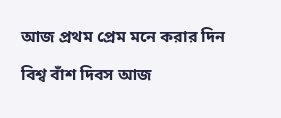আজ প্রথম প্রেম মনে করার দিন

বিশ্ব বাঁশ দিবস আজ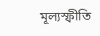মূল্যস্ফীতি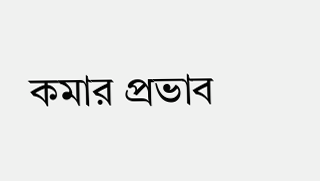কমার প্রভাব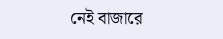নেই বাজারে